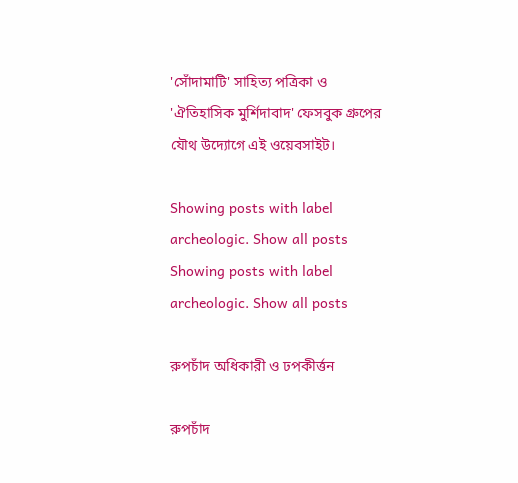'সোঁদামাটি' সাহিত্য পত্রিকা ও 'ঐতিহাসিক মুর্শিদাবাদ' ফেসবুক গ্রুপের যৌথ উদ্যোগে এই ওয়েবসাইট।

Showing posts with label archeologic. Show all posts
Showing posts with label archeologic. Show all posts

রুপচাঁদ অধিকারী ও ঢপকীর্ত্তন

রুপচাঁদ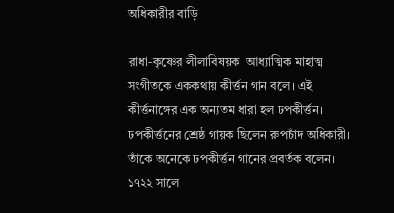অধিকারীর বাড়ি

রাধা-কৃষ্ণের লীলাবিষয়ক  আধ্যাত্মিক মাহাত্ম সংগীতকে এককথায় কীর্ত্তন গান বলে। এই কীর্ত্তনাঙ্গের এক অন্যতম ধারা হল ঢপকীর্ত্তন।  ঢপকীর্ত্তনের শ্রেষ্ঠ গায়ক ছিলেন রুপচাঁদ অধিকারী। তাঁকে অনেকে ঢপকীর্ত্তন গানের প্রবর্তক বলেন। ১৭২২ সালে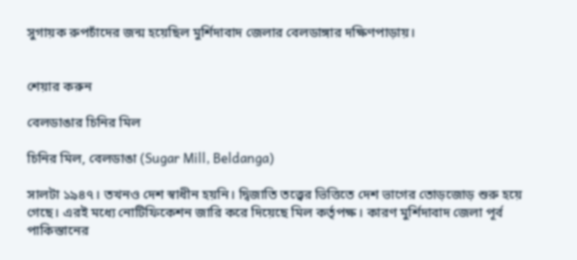সুগায়ক রুপচাঁদের জন্ম হয়েছিল মুর্শিদাবাদ জেলার বেলডাঙ্গার দক্ষিণপাড়ায়।


শেয়ার করুন

বেলডাঙার চিনির মিল

চিনির মিল, বেলডাঙা (Sugar Mill, Beldanga)

সালটা ১৯৪৭। তখনও দেশ স্বাধীন হয়নি। দ্বিজাতি তত্ত্বের ভিত্তিতে দেশ ভাগের তোড়জোড় শুরু হয়ে গেছে। এরই মধ্যে নোটিফিকেশন জারি করে দিয়েছে মিল কর্তৃপক্ষ। কারণ মুর্শিদাবাদ জেলা পূর্ব পাকিস্তানের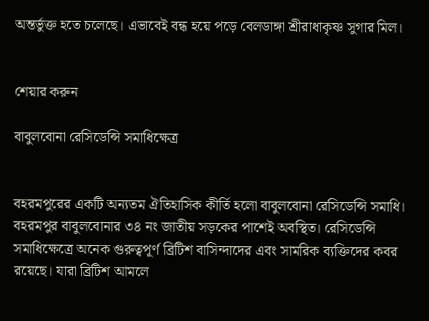অন্তর্ভুক্ত হতে চলেছে। এভাবেই বন্ধ হয়ে পড়ে বেলডাঙ্গা শ্রীরাধাকৃষ্ণ সুগার মিল।


শেয়ার করুন

বাবুলবোনা রেসিডেন্সি সমাধিক্ষেত্র


বহরমপুরের একটি অন্যতম ঐতিহাসিক কীর্তি হলো বাবুলবোনা রেসিডেন্সি সমাধি। বহরমপুর বাবুলবোনার ৩৪ নং জাতীয় সড়কের পাশেই অবস্থিত। রেসিডেন্সি সমাধিক্ষেত্রে অনেক গুরুত্বপূর্ণ ব্রিটিশ বাসিন্দাদের এবং সামরিক ব্যক্তিদের কবর রয়েছে। যারা ব্রিটিশ আমলে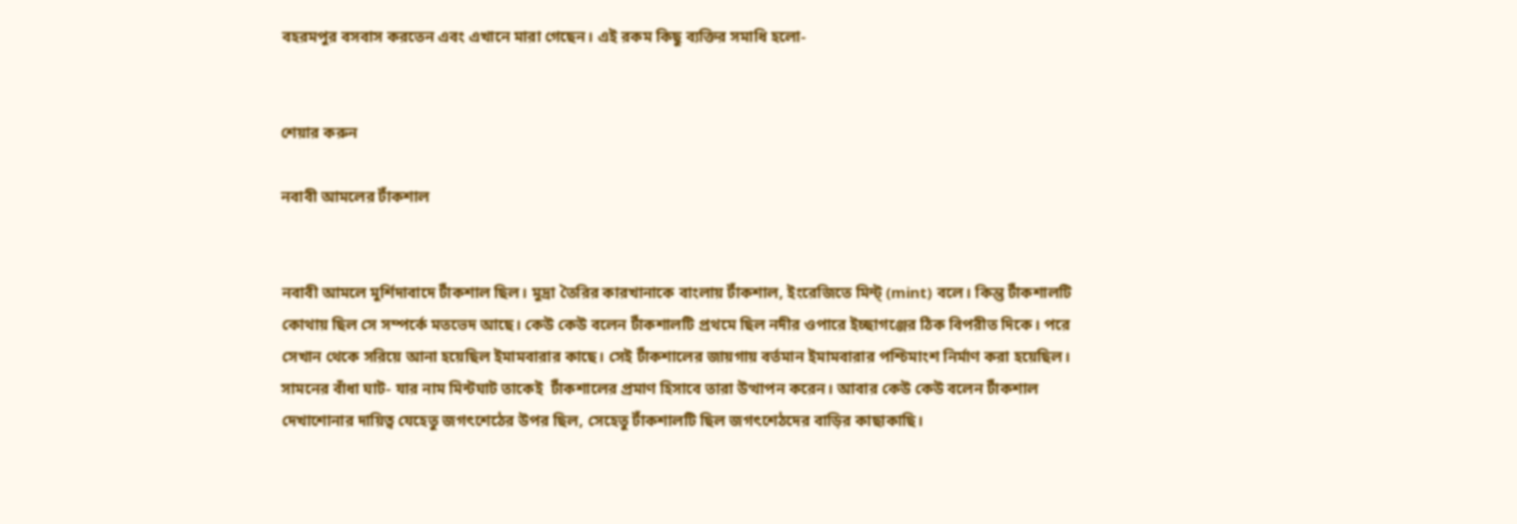বহরমপুর বসবাস করতেন এবং এখানে মারা গেছেন। এই রকম কিছু ব্যক্তির সমাধি হলো-


শেয়ার করুন

নবাবী আমলের টাঁকশাল


নবাবী আমলে মুর্শিদাবাদে টাঁকশাল ছিল। মুদ্রা তৈরির কারখানাকে বাংলায় টাঁকশাল, ইংরেজিতে মিন্ট্ (mint) বলে। কিন্তু টাঁকশালটি কোথায় ছিল সে সম্পর্কে মতভেদ আছে। কেউ কেউ বলেন টাঁকশালটি প্রথমে ছিল নদীর ওপারে ইচ্ছাগঞ্জের ঠিক বিপরীত দিকে। পরে সেখান থেকে সরিয়ে আনা হয়েছিল ইমামবারার কাছে। সেই টাঁকশালের জায়গায় বর্তমান ইমামবারার পশ্চিমাংশ নির্মাণ করা হয়েছিল। সামনের বাঁধা ঘাট- যার নাম মিন্টঘাট তাকেই  টাঁকশালের প্রমাণ হিসাবে তারা উত্থাপন করেন। আবার কেউ কেউ বলেন টাঁকশাল দেখাশোনার দায়িত্ব যেহেতু জগৎশেঠের উপর ছিল, সেহেতু টাঁকশালটি ছিল জগৎশেঠদের বাড়ির কাছাকাছি।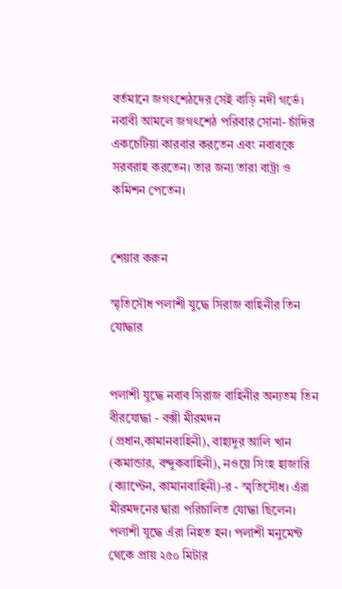বর্তমানে জগৎশেঠদের সেই বাড়ি নদী গর্ভে। নবাবী আমলে জগৎশেঠ পরিবার সোনা- চাঁদির একচেটিয়া কারবার করতেন এবং নবাবকে সরবরাহ করতেন। তার জন্য তারা বাট্রা ও কমিশন পেতেন।


শেয়ার করুন

স্মৃতিসৌধ পলাশী যুদ্ধে সিরাজ বাহিনীর তিন যোদ্ধার


পলাশী যুদ্ধে নবাব সিরাজ বাহিনীর অন্যতম তিন বীরযোদ্ধা - বক্সী মীরমদন (প্রধান,কামানবাহিনী), বাহাদুর আলি খান (কমান্ডার, বন্দুকবাহিনী), নওয়ে সিংহ হাজারি (ক্যাপ্টেন, কামানবাহিনী)-র - স্মৃতিসৌধ। এঁরা মীরমদনের দ্বারা পরিচালিত যোদ্ধা ছিলেন। পলাশী যুদ্ধে এঁরা নিহত হন। পলাশী মনুমেন্ট থেকে প্রায় ২৫০ মিটার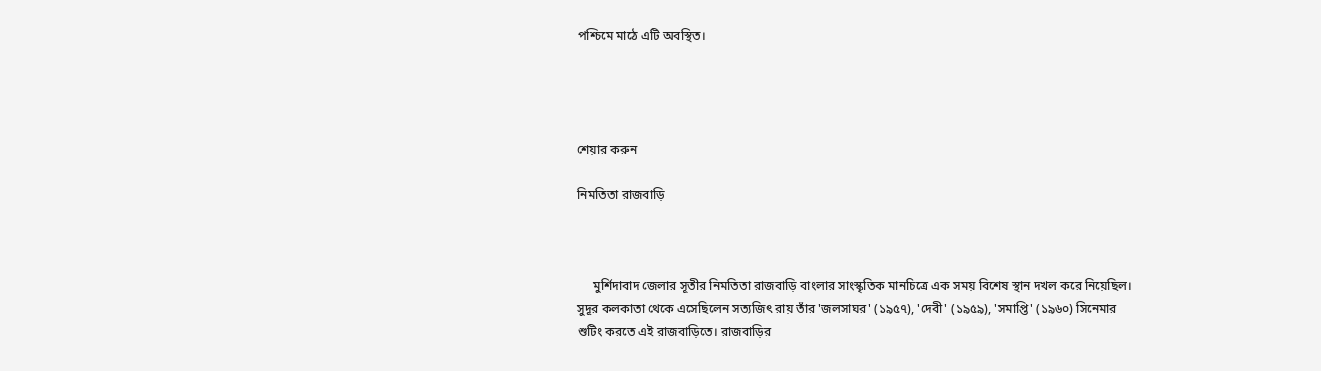পশ্চিমে মাঠে এটি অবস্থিত।




শেয়ার করুন

নিমতিতা রাজবাড়ি



     মুর্শিদাবাদ জেলার সূতীর নিমতিতা রাজবাড়ি বাংলার সাংস্কৃতিক মানচিত্রে এক সময় বিশেষ স্থান দখল করে নিয়েছিল। সুদূর কলকাতা থেকে এসেছিলেন সত্যজিৎ রায় তাঁর 'জলসাঘর' (১৯৫৭), 'দেবী' (১৯৫৯), 'সমাপ্তি' (১৯৬০) সিনেমার শুটিং করতে এই রাজবাড়িতে। রাজবাড়ির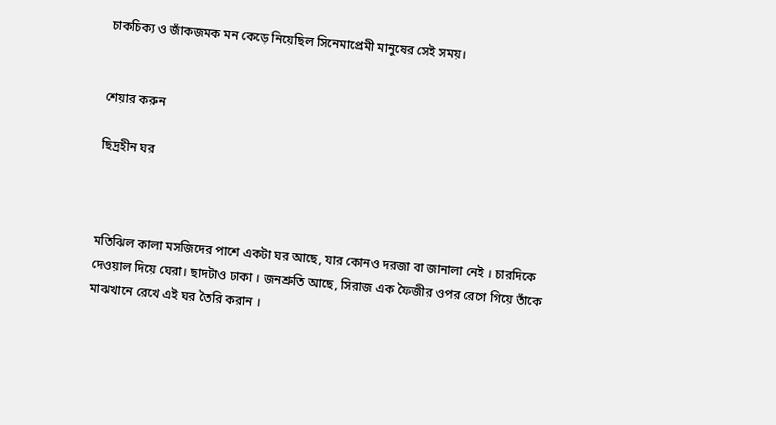চাকচিক্য ও জাঁকজমক মন কেড়ে নিয়েছিল সিনেমাপ্রেমী মানুষের সেই সময়।


শেয়ার করুন

ছিদ্রহীন ঘর



মতিঝিল কালা মসজিদের পাশে একটা ঘর আছে, যার কোনও দরজা বা জানালা নেই । চারদিকে দেওয়াল দিয়ে ঘেরা। ছাদটাও ঢাকা । জনশ্রুতি আছে, সিরাজ এক ফৈজীর ওপর রেগে গিয়ে তাঁকে মাঝখানে রেখে এই ঘর তৈরি করান ।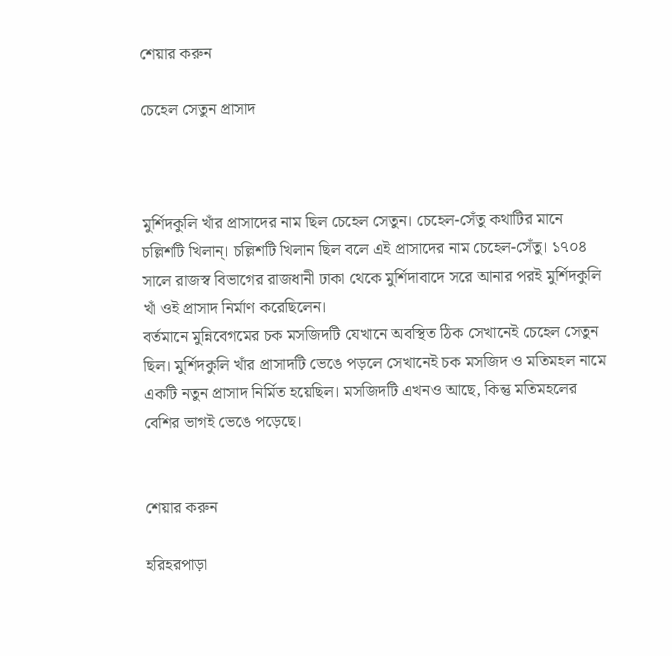শেয়ার করুন

চেহেল সেতুন প্রাসাদ



মুর্শিদকুলি খাঁর প্রাসাদের নাম ছিল চেহেল সেতুন। চেহেল-সেঁতু কথাটির মানে চল্লিশটি খিলান্‌। চল্লিশটি খিলান ছিল বলে এই প্রাসাদের নাম চেহেল-সেঁতু। ১৭০৪ সালে রাজস্ব বিভাগের রাজধানী ঢাকা থেকে মুর্শিদাবাদে সরে আনার পরই মুর্শিদকুলি খাঁ ওই প্রাসাদ নির্মাণ করেছিলেন।
বর্তমানে মুন্নিবেগমের চক মসজিদটি যেখানে অবস্থিত ঠিক সেখানেই চেহেল সেতুন ছিল। মুর্শিদকুলি খাঁর প্রাসাদটি ভেঙে পড়লে সেখানেই চক মসজিদ ও মতিমহল নামে একটি নতুন প্রাসাদ নির্মিত হয়েছিল। মসজিদটি এখনও আছে, কিন্তু মতিমহলের বেশির ভাগই ভেঙে পড়েছে।


শেয়ার করুন

হরিহরপাড়া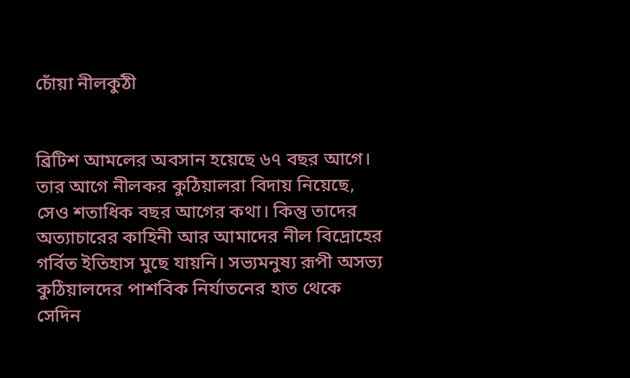চোঁয়া নীলকুঠী


ব্রিটিশ আমলের অবসান হয়েছে ৬৭ বছর আগে। তার আগে নীলকর কুঠিয়ালরা বিদায় নিয়েছে, সেও শতাধিক বছর আগের কথা। কিন্তু তাদের অত্যাচারের কাহিনী আর আমাদের নীল বিদ্রোহের গর্বিত ইতিহাস মুছে যায়নি। সভ্যমনুষ্য রূপী অসভ্য কুঠিয়ালদের পাশবিক নির্যাতনের হাত থেকে সেদিন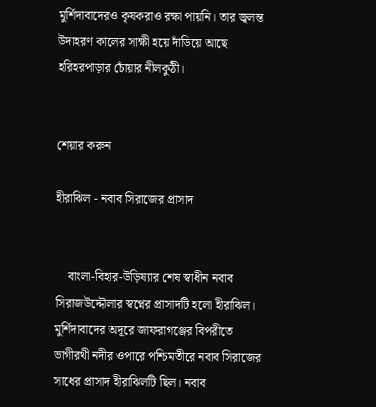মুর্শিদাবাদেরও কৃষকরাও রক্ষা পায়নি। তার জ্বলন্ত উদাহরণ কালের সাক্ষী হয়ে দাঁডিয়ে আছে হরিহরপাড়ার চোঁয়ার নীলকুঠী।


শেয়ার করুন

হীরাঝিল - নবাব সিরাজের প্রাসাদ


    বাংলা-বিহার-উড়িষ্যার শেষ স্বাধীন নবাব সিরাজউদ্দৌলার স্বপ্নের প্রাসাদটি হলো হীরাঝিল। মুর্শিদাবাদের অদূরে জাফরাগঞ্জের বিপরীতে ভাগীরথী নদীর ওপারে পশ্চিমতীরে নবাব সিরাজের সাধের প্রাসাদ হীরাঝিলটি ছিল। নবাব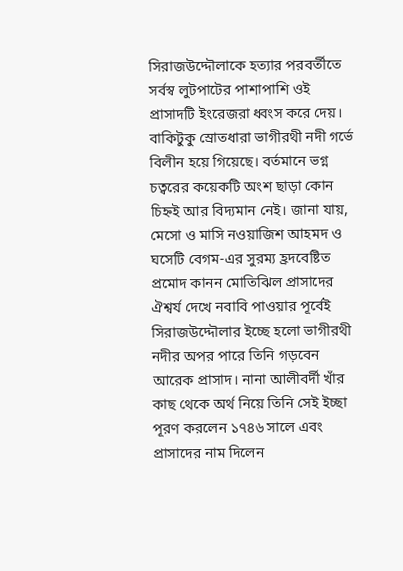সিরাজউদ্দৌলাকে হত্যার পরবর্তীতে সর্বস্ব লুটপাটের পাশাপাশি ওই প্রাসাদটি ইংরেজরা ধ্বংস করে দেয়। বাকিটুকু স্রোতধারা ভাগীরথী নদী গর্ভে বিলীন হয়ে গিয়েছে। বর্তমানে ভগ্ন চত্বরের কয়েকটি অংশ ছাড়া কোন চিহ্নই আর বিদ্যমান নেই। জানা যায়, মেসো ও মাসি নওয়াজিশ আহমদ ও ঘসেটি বেগম-এর সুরম্য হ্রদবেষ্টিত প্রমোদ কানন মোতিঝিল প্রাসাদের ঐশ্বর্য দেখে নবাবি পাওয়ার পূর্বেই সিরাজউদ্দৌলার ইচ্ছে হলো ভাগীরথী নদীর অপর পারে তিনি গড়বেন আরেক প্রাসাদ। নানা আলীবর্দী খাঁর কাছ থেকে অর্থ নিয়ে তিনি সেই ইচ্ছা পূরণ করলেন ১৭৪৬ সালে এবং প্রাসাদের নাম দিলেন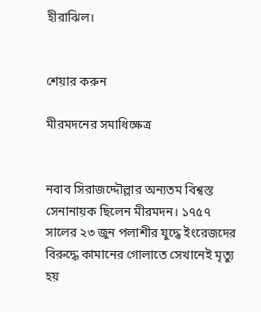হীরাঝিল।


শেয়ার করুন

মীরমদনের সমাধিক্ষেত্র


নবাব সিরাজদ্দৌল্লার অন্যতম বিশ্বস্ত সেনানায়ক ছিলেন মীরমদন। ১৭৫৭ সালের ২৩ জুন পলাশীর যুদ্ধে ইংরেজদের বিরুদ্ধে কামানের গোলাতে সেখানেই মৃত্যু হয়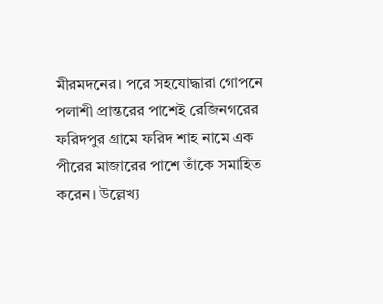মীরমদনের। পরে সহযোদ্ধারা গোপনে পলাশী প্রান্তরের পাশেই রেজিনগরের ফরিদপুর গ্রামে ফরিদ শাহ নামে এক পীরের মাজারের পাশে তাঁকে সমাহিত করেন। উল্লেখ্য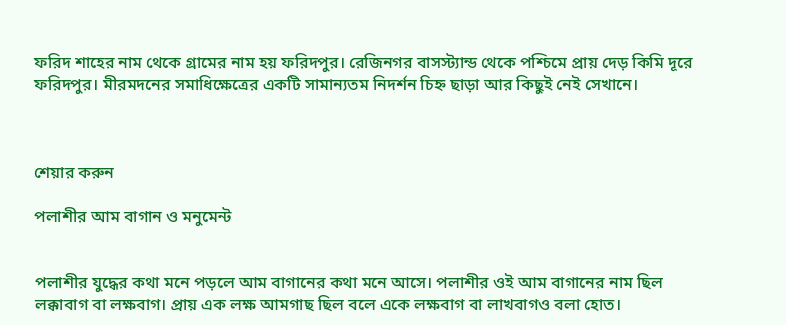ফরিদ শাহের নাম থেকে গ্রামের নাম হয় ফরিদপুর। রেজিনগর বাসস্ট্যান্ড থেকে পশ্চিমে প্রায় দেড় কিমি দূরে ফরিদপুর। মীরমদনের সমাধিক্ষেত্রের একটি সামান্যতম নিদর্শন চিহ্ন ছাড়া আর কিছুই নেই সেখানে।



শেয়ার করুন

পলাশীর আম বাগান ও মনুমেন্ট


পলাশীর যুদ্ধের কথা মনে পড়লে আম বাগানের কথা মনে আসে। পলাশীর ওই আম বাগানের নাম ছিল লক্কাবাগ বা লক্ষবাগ। প্রায় এক লক্ষ আমগাছ ছিল বলে একে লক্ষবাগ বা লাখবাগও বলা হোত।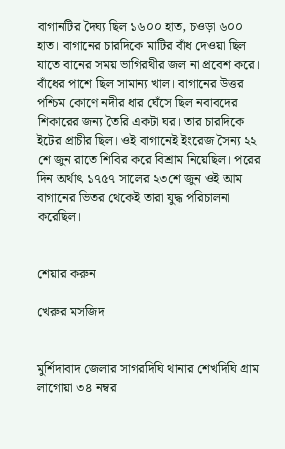বাগানটির দৈঘ্য ছিল ১৬০০ হাত, চওড়া ৬০০ হাত। বাগানের চারদিকে মাটির বাঁধ দেওয়া ছিল যাতে বানের সময় ভাগিরথীর জল না প্রবেশ করে। বাঁধের পাশে ছিল সামান্য খাল। বাগানের উত্তর পশ্চিম কোণে নদীর ধার ঘেঁসে ছিল নবাবদের শিকারের জন্য তৈরি একটা ঘর। তার চারদিকে ইটের প্রাচীর ছিল। ওই বাগানেই ইংরেজ সৈন্য ২২ শে জুন রাতে শিবির করে বিশ্রাম নিয়েছিল। পরের দিন অর্থাৎ ১৭৫৭ সালের ২৩শে জুন ওই আম বাগানের ভিতর থেকেই তারা যুদ্ধ পরিচালনা করেছিল।


শেয়ার করুন

খেরুর মসজিদ


মুর্শিদাবাদ জেলার সাগরদিঘি থানার শেখদিঘি গ্রাম লাগোয়া ৩৪ নম্বর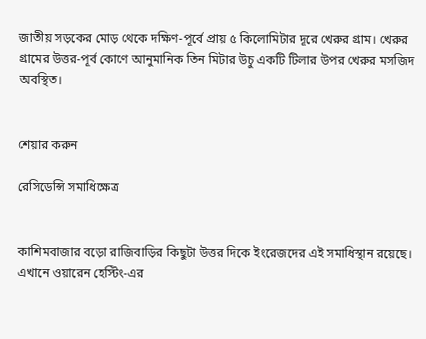জাতীয় সড়কের মোড় থেকে দক্ষিণ-পূর্বে প্রায় ৫ কিলোমিটার দূরে খেরুর গ্রাম। খেরুর গ্রামের উত্তর-পূর্ব কোণে আনুমানিক তিন মিটার উচু একটি টিলার উপর খেরুর মসজিদ অবস্থিত।


শেয়ার করুন

রেসিডেন্সি সমাধিক্ষেত্র


কাশিমবাজার বড়ো রাজিবাড়ির কিছুটা উত্তর দিকে ইংরেজদের এই সমাধিস্থান রয়েছে। এখানে ওয়ারেন হেস্টিং-এর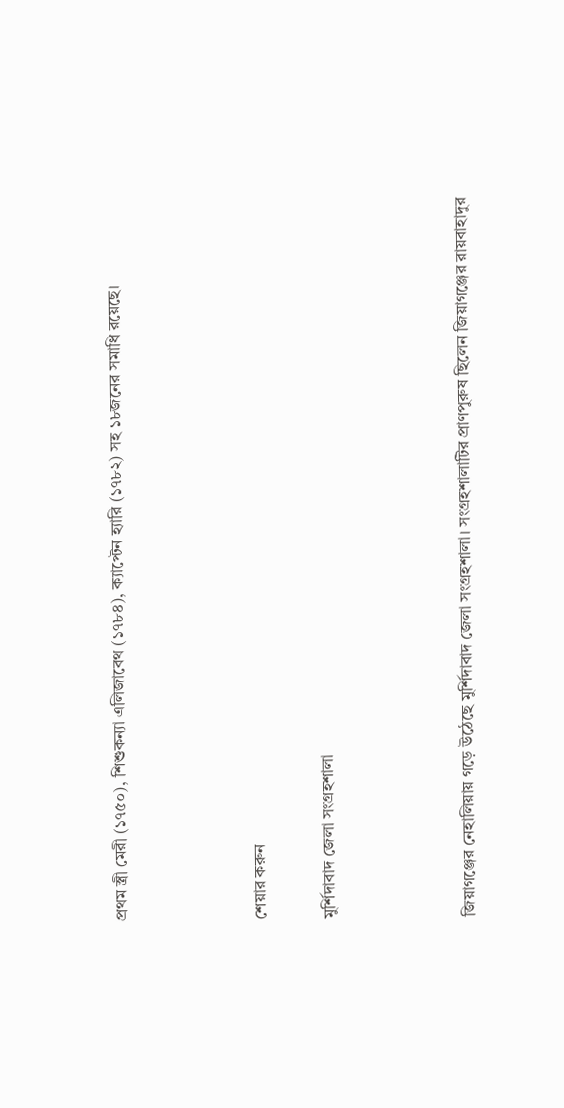প্রথম স্ত্রী মেরী (১৭৫০), শিশুকন্যা এলিজাবেথ (১৭৮৪), ক্যাপ্টেন হ্যারি (১৭৮২) সহ ১৮জনের সমাধি রয়েছে।



শেয়ার করুন

মুর্শিদাবাদ জেলা সংগ্রহশালা



জিয়াগঞ্জের নেহালিয়ায় গড়ে উঠেছে মুর্শিদাবাদ জেলা সংগ্রহশালা। সংগ্রহশালাটির প্রাণপুরুষ ছিলেন জিয়াগঞ্জের রায়বাহাদুর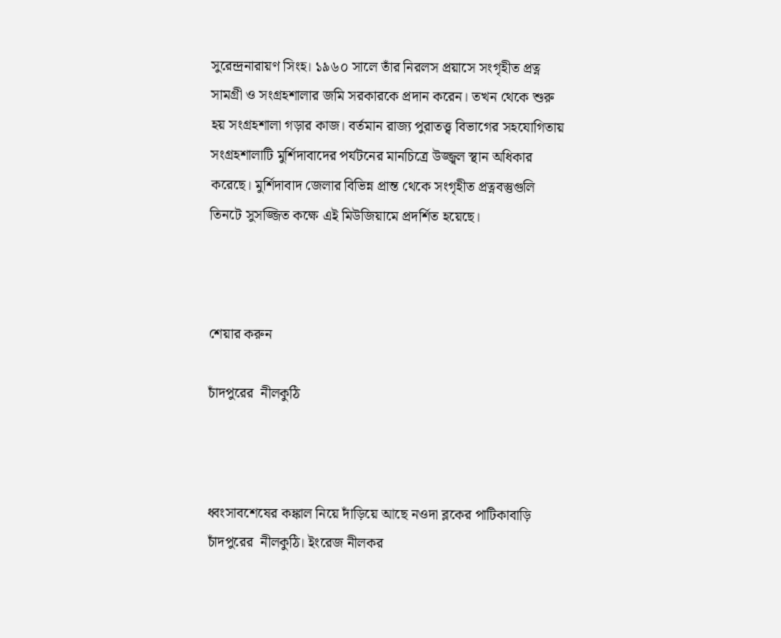সুরেন্দ্রনারায়ণ সিংহ। ১৯৬০ সালে তাঁর নিরলস প্রয়াসে সংগৃহীত প্রত্ন সামগ্রী ও সংগ্রহশালার জমি সরকারকে প্রদান করেন। তখন থেকে শুরু হয় সংগ্রহশালা গড়ার কাজ। বর্তমান রাজ্য পুরাতত্ত্ব বিভাগের সহযোগিতায় সংগ্রহশালাটি মুর্শিদাবাদের পর্যটনের মানচিত্রে উজ্জ্বল স্থান অধিকার করেছে। মুর্শিদাবাদ জেলার বিভিন্ন প্রান্ত থেকে সংগৃহীত প্রত্নবস্তুগুলি তিনটে সুসজ্জিত কক্ষে এই মিউজিয়ামে প্রদর্শিত হয়েছে।



শেয়ার করুন

চাঁদপুরের  নীলকুঠি



ধ্বংসাবশেষের কঙ্কাল নিয়ে দাঁড়িয়ে আছে নওদা ব্লকের পাটিকাবাড়ি চাঁদপুরের  নীলকুঠি। ইংরেজ নীলকর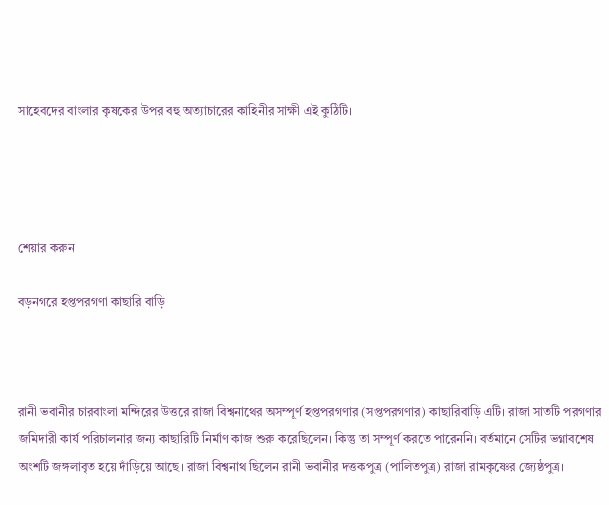সাহেবদের বাংলার কৃষকের উপর বহু অত্যাচারের কাহিনীর সাক্ষী এই কুঠিটি।




শেয়ার করুন

বড়নগরে হপ্তপরগণা কাছারি বাড়ি



রানী ভবানীর চারবাংলা মন্দিরের উত্তরে রাজা বিশ্বনাথের অসম্পূর্ণ হপ্তপরগণার (সপ্তপরগণার) কাছারিবাড়ি এটি। রাজা সাতটি পরগণার জমিদারী কার্য পরিচালনার জন্য কাছারিটি নির্মাণ কাজ শুরু করেছিলেন। কিন্তু তা সম্পূর্ণ করতে পারেননি। বর্তমানে সেটির ভগ্নাবশেষ অংশটি জঙ্গলাবৃত হয়ে দাঁড়িয়ে আছে। রাজা বিশ্বনাথ ছিলেন রানী ভবানীর দত্তকপুত্র (পালিতপুত্র) রাজা রামকৃষ্ণের জ্যেষ্ঠপুত্র।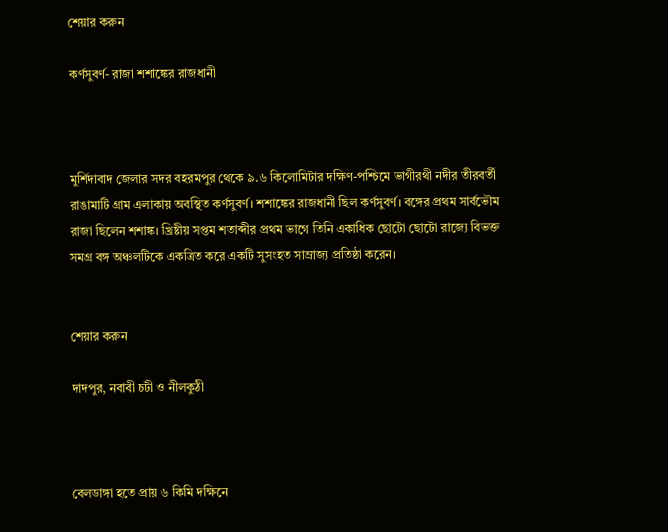শেয়ার করুন

কর্ণসুবর্ণ- রাজা শশাঙ্কের রাজধানী



মুর্শিদাবাদ জেলার সদর বহরমপুর থেকে ৯.৬ কিলোমিটার দক্ষিণ-পশ্চিমে ভাগীরথী নদীর তীরবর্তী রাঙামাটি গ্রাম এলাকায় অবস্থিত কর্ণসুবর্ণ। শশাঙ্কের রাজধানী ছিল কর্ণসুবর্ণ। বঙ্গের প্রথম সার্বভৌম রাজা ছিলেন শশাঙ্ক। খ্রিষ্টীয় সপ্তম শতাব্দীর প্রথম ভাগে তিনি একাধিক ছোটো ছোটো রাজ্যে বিভক্ত সমগ্র বঙ্গ অঞ্চলটিকে একত্রিত করে একটি সুসংহত সাম্রাজ্য প্রতিষ্ঠা করেন।


শেয়ার করুন

দাদপুর, নবাবী চটী ও নীলকুঠী



বেলডাঙ্গা হতে প্রায় ৬ কিমি দক্ষিনে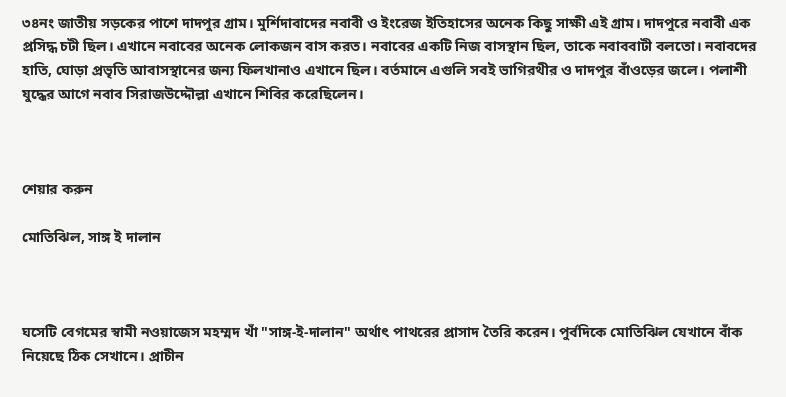৩৪নং জাতীয় সড়কের পাশে দাদপুর গ্রাম। মুর্শিদাবাদের নবাবী ও ইংরেজ ইতিহাসের অনেক কিছু সাক্ষী এই গ্রাম। দাদপুরে নবাবী এক প্রসিদ্ধ চটী ছিল। এখানে নবাবের অনেক লোকজন বাস করত। নবাবের একটি নিজ বাসস্থান ছিল, তাকে নবাববাটী বলতো। নবাবদের হাতি, ঘোড়া প্রভৃতি আবাসস্থানের জন্য ফিলখানাও এখানে ছিল। বর্তমানে এগুলি সবই ভাগিরথীর ও দাদপুর বাঁওড়ের জলে। পলাশী যুদ্ধের আগে নবাব সিরাজউদ্দৌল্লা এখানে শিবির করেছিলেন।



শেয়ার করুন

মোতিঝিল, সাঙ্গ ই দালান



ঘসেটি বেগমের স্বামী নওয়াজেস মহম্মদ খাঁ "সাঙ্গ-ই-দালান" অর্থাৎ পাথরের প্রাসাদ তৈরি করেন। পুর্বদিকে মোতিঝিল যেখানে বাঁক নিয়েছে ঠিক সেখানে। প্রাচীন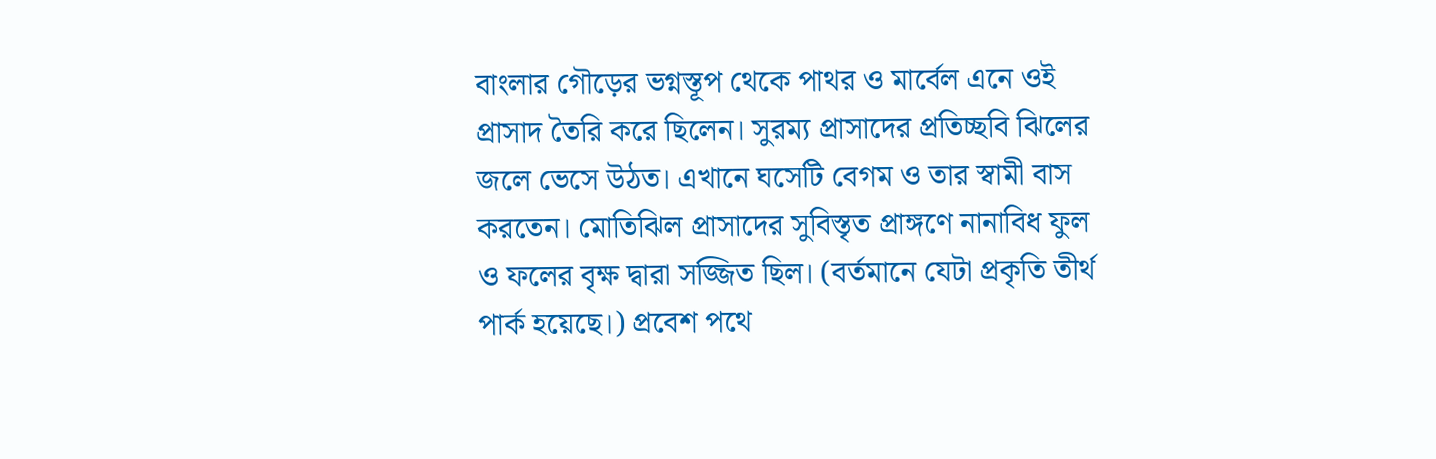বাংলার গৌড়ের ভগ্নস্তূপ থেকে পাথর ও মার্বেল এনে ওই প্রাসাদ তৈরি করে ছিলেন। সুরম্য প্রাসাদের প্রতিচ্ছবি ঝিলের জলে ভেসে উঠত। এখানে ঘসেটি বেগম ও তার স্বামী বাস করতেন। মোতিঝিল প্রাসাদের সুবিস্তৃত প্রাঙ্গণে নানাবিধ ফুল ও ফলের বৃক্ষ দ্বারা সজ্জিত ছিল। (বর্তমানে যেটা প্রকৃতি তীর্থ পার্ক হয়েছে।) প্রবেশ পথে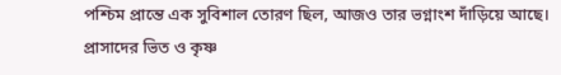পশ্চিম প্রান্তে এক সুবিশাল তোরণ ছিল, আজও তার ভগ্নাংশ দাঁড়িয়ে আছে। প্রাসাদের ভিত ও কৃষ্ণ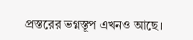প্রস্তরের ভগ্নস্তূপ এখনও আছে।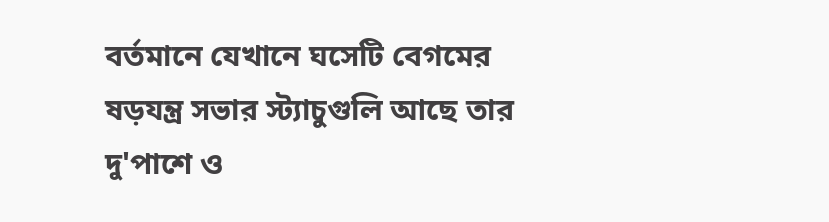বর্তমানে যেখানে ঘসেটি বেগমের ষড়যন্ত্র সভার স্ট্যাচুগুলি আছে তার দু'পাশে ও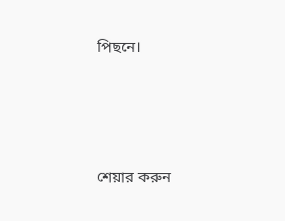পিছনে।




শেয়ার করুন